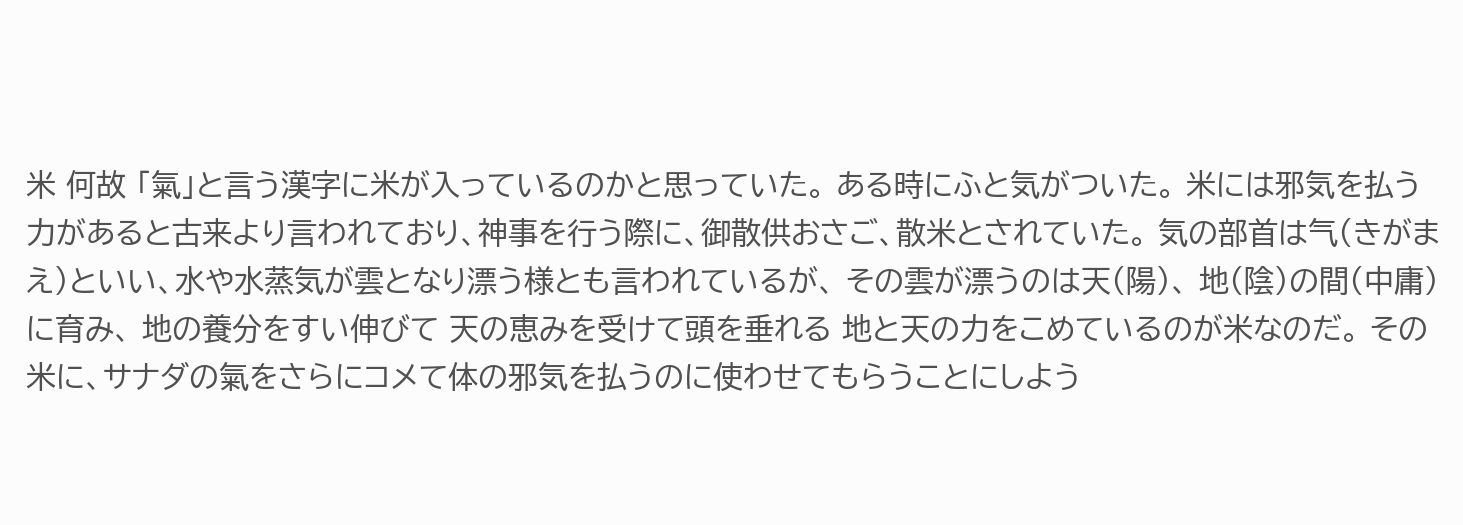米 何故 「氣」と言う漢字に米が入っているのかと思っていた。 ある時にふと気がついた。 米には邪気を払う力があると古来より言われており、神事を行う際に、御散供おさご、散米とされていた。 気の部首は气(きがまえ)といい、水や水蒸気が雲となり漂う様とも言われているが、 その雲が漂うのは天(陽)、 地(陰)の間(中庸)に育み、 地の養分をすい伸びて 天の恵みを受けて頭を垂れる 地と天の力をこめているのが米なのだ。 その米に、サナダの氣をさらにコメて体の邪気を払うのに使わせてもらうことにしよう